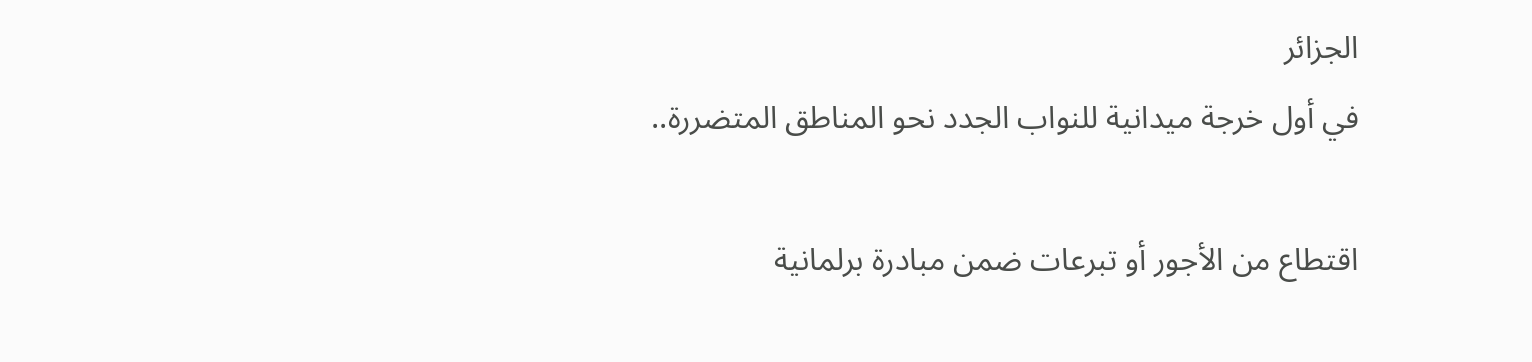الجزائر
في أول خرجة ميدانية للنواب الجدد نحو المناطق المتضررة..

اقتطاع من الأجور أو تبرعات ضمن مبادرة برلمانية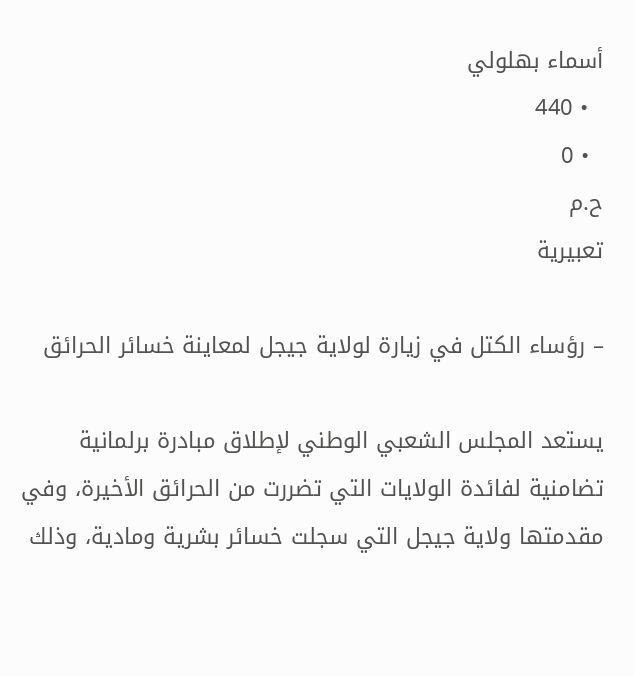أسماء بهلولي
  • 440
  • 0
ح.م
تعبيرية

– رؤساء الكتل في زيارة لولاية جيجل لمعاينة خسائر الحرائق

يستعد المجلس الشعبي الوطني لإطلاق مبادرة برلمانية تضامنية لفائدة الولايات التي تضررت من الحرائق الأخيرة، وفي مقدمتها ولاية جيجل التي سجلت خسائر بشرية ومادية، وذلك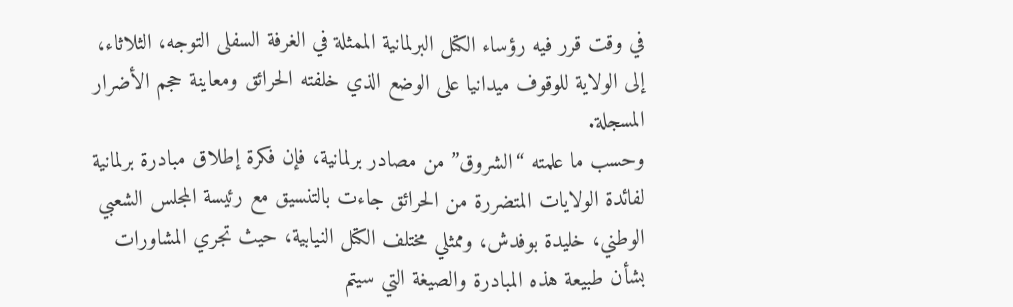في وقت قرر فيه رؤساء الكتل البرلمانية الممثلة في الغرفة السفلى التوجه، الثلاثاء، إلى الولاية للوقوف ميدانيا على الوضع الذي خلفته الحرائق ومعاينة حجم الأضرار المسجلة.
وحسب ما علمته “الشروق” من مصادر برلمانية، فإن فكرة إطلاق مبادرة برلمانية لفائدة الولايات المتضررة من الحرائق جاءت بالتنسيق مع رئيسة المجلس الشعبي الوطني، خليدة بوفدش، وممثلي مختلف الكتل النيابية، حيث تجري المشاورات بشأن طبيعة هذه المبادرة والصيغة التي سيتم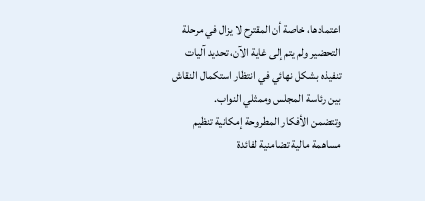اعتمادها، خاصة أن المقترح لا يزال في مرحلة التحضير ولم يتم إلى غاية الآن، تحديد آليات تنفيذه بشكل نهائي في انتظار استكمال النقاش بين رئاسة المجلس وممثلي النواب.
وتتضمن الأفكار المطروحة إمكانية تنظيم مساهمة مالية تضامنية لفائدة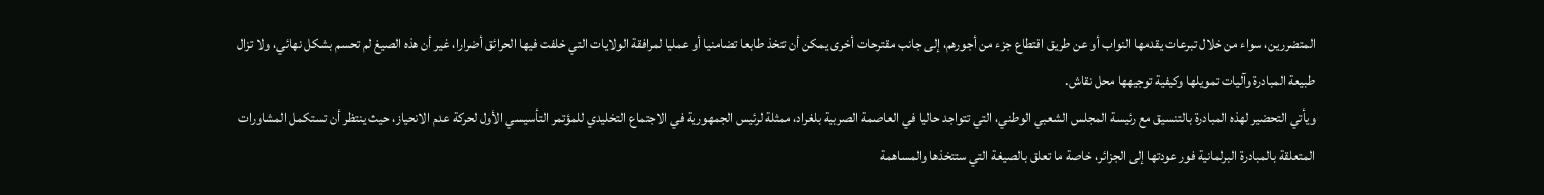المتضررين، سواء من خلال تبرعات يقدمها النواب أو عن طريق اقتطاع جزء من أجورهم، إلى جانب مقترحات أخرى يمكن أن تتخذ طابعا تضامنيا أو عمليا لمرافقة الولايات التي خلفت فيها الحرائق أضرارا، غير أن هذه الصيغ لم تحسم بشكل نهائي، ولا تزال طبيعة المبادرة وآليات تمويلها وكيفية توجيهها محل نقاش.
ويأتي التحضير لهذه المبادرة بالتنسيق مع رئيسة المجلس الشعبي الوطني، التي تتواجد حاليا في العاصمة الصربية بلغراد، ممثلة لرئيس الجمهورية في الاجتماع التخليدي للمؤتمر التأسيسي الأول لحركة عدم الانحياز، حيث ينتظر أن تستكمل المشاورات المتعلقة بالمبادرة البرلمانية فور عودتها إلى الجزائر، خاصة ما تعلق بالصيغة التي ستتخذها والمساهمة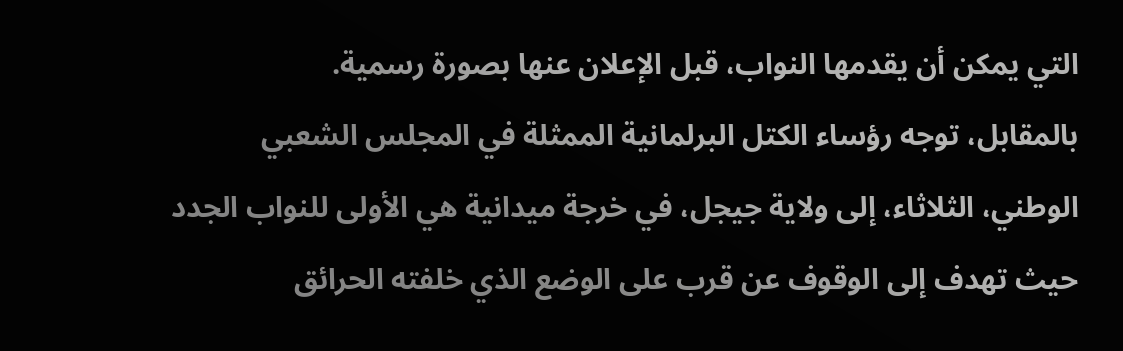التي يمكن أن يقدمها النواب، قبل الإعلان عنها بصورة رسمية.
بالمقابل، توجه رؤساء الكتل البرلمانية الممثلة في المجلس الشعبي الوطني، الثلاثاء، إلى ولاية جيجل، في خرجة ميدانية هي الأولى للنواب الجدد حيث تهدف إلى الوقوف عن قرب على الوضع الذي خلفته الحرائق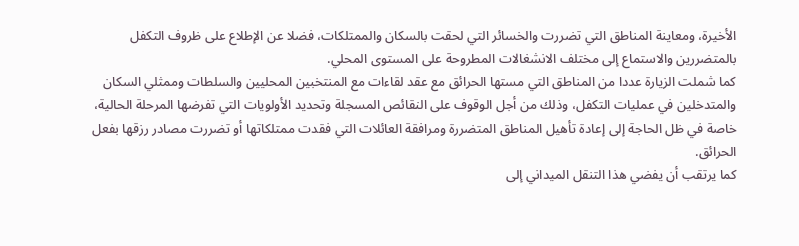الأخيرة، ومعاينة المناطق التي تضررت والخسائر التي لحقت بالسكان والممتلكات، فضلا عن الإطلاع على ظروف التكفل بالمتضررين والاستماع إلى مختلف الانشغالات المطروحة على المستوى المحلي.
كما شملت الزيارة عددا من المناطق التي مستها الحرائق مع عقد لقاءات مع المنتخبين المحليين والسلطات وممثلي السكان والمتدخلين في عمليات التكفل، وذلك من أجل الوقوف على النقائص المسجلة وتحديد الأولويات التي تفرضها المرحلة الحالية، خاصة في ظل الحاجة إلى إعادة تأهيل المناطق المتضررة ومرافقة العائلات التي فقدت ممتلكاتها أو تضررت مصادر رزقها بفعل الحرائق.
كما يرتقب أن يفضي هذا التنقل الميداني إلى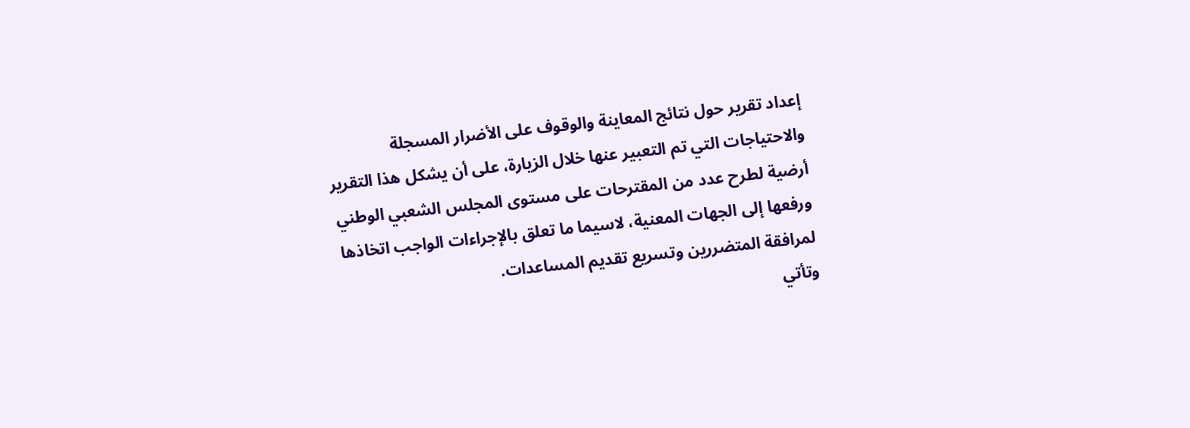إعداد تقرير حول نتائج المعاينة والوقوف على الأضرار المسجلة والاحتياجات التي تم التعبير عنها خلال الزيارة، على أن يشكل هذا التقرير أرضية لطرح عدد من المقترحات على مستوى المجلس الشعبي الوطني ورفعها إلى الجهات المعنية، لاسيما ما تعلق بالإجراءات الواجب اتخاذها لمرافقة المتضررين وتسريع تقديم المساعدات.
وتأتي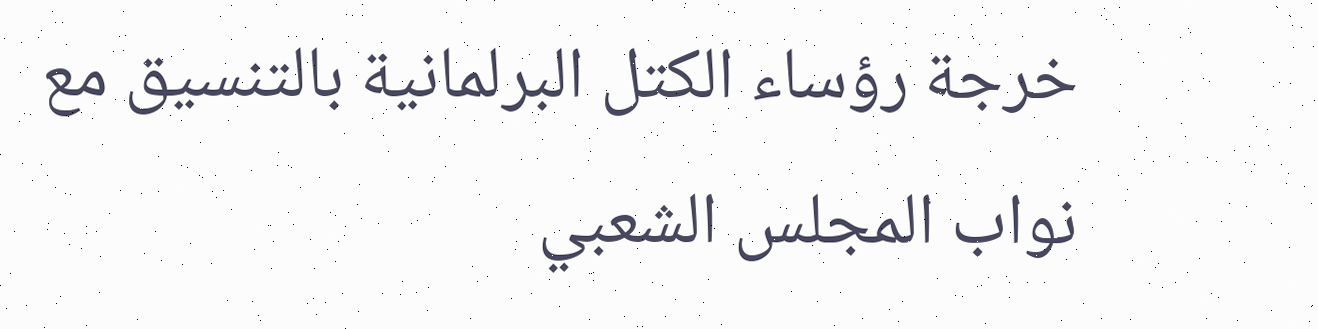خرجة رؤساء الكتل البرلمانية بالتنسيق مع نواب المجلس الشعبي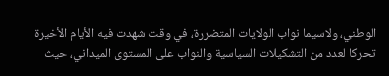الوطني، ولاسيما نواب الولايات المتضررة، في وقت شهدت فيه الأيام الأخيرة تحركا لعدد من التشكيلات السياسية والنواب على المستوى الميداني، حيث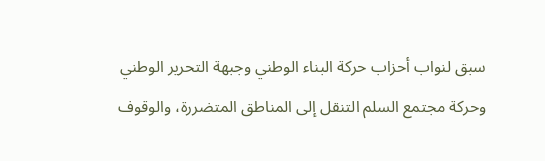سبق لنواب أحزاب حركة البناء الوطني وجبهة التحرير الوطني وحركة مجتمع السلم التنقل إلى المناطق المتضررة، والوقوف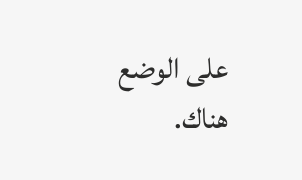على الوضع هناك.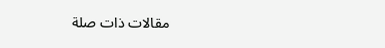مقالات ذات صلة